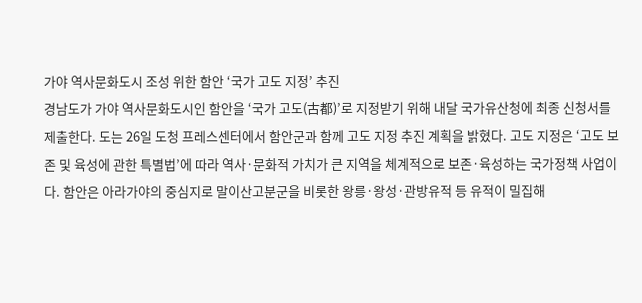가야 역사문화도시 조성 위한 함안 ‘국가 고도 지정’ 추진
경남도가 가야 역사문화도시인 함안을 ‘국가 고도(古都)’로 지정받기 위해 내달 국가유산청에 최종 신청서를 제출한다. 도는 26일 도청 프레스센터에서 함안군과 함께 고도 지정 추진 계획을 밝혔다. 고도 지정은 ‘고도 보존 및 육성에 관한 특별법’에 따라 역사·문화적 가치가 큰 지역을 체계적으로 보존·육성하는 국가정책 사업이다. 함안은 아라가야의 중심지로 말이산고분군을 비롯한 왕릉·왕성·관방유적 등 유적이 밀집해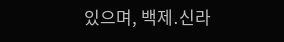있으며, 백제․신라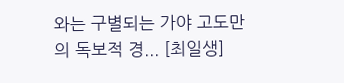와는 구별되는 가야 고도만의 독보적 경... [최일생]